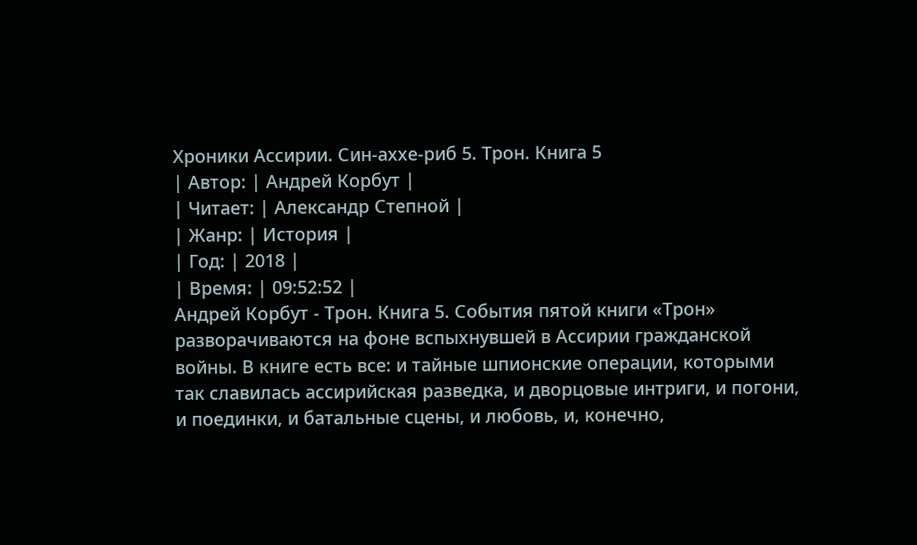Хроники Ассирии. Син-аххе-риб 5. Трон. Книга 5
| Автор: | Андрей Корбут |
| Читает: | Александр Степной |
| Жанр: | История |
| Год: | 2018 |
| Время: | 09:52:52 |
Андрей Корбут - Трон. Книга 5. События пятой книги «Трон» разворачиваются на фоне вспыхнувшей в Ассирии гражданской войны. В книге есть все: и тайные шпионские операции, которыми так славилась ассирийская разведка, и дворцовые интриги, и погони, и поединки, и батальные сцены, и любовь, и, конечно,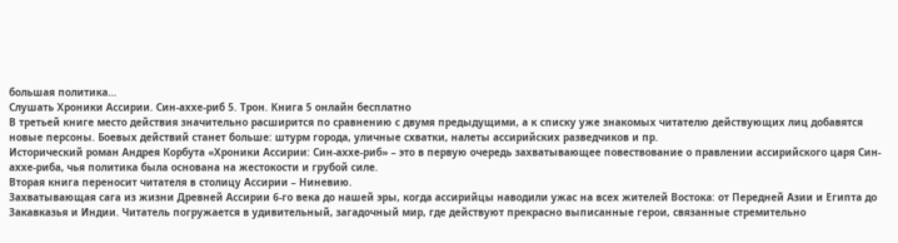большая политика…
Слушать Хроники Ассирии. Син-аххе-риб 5. Трон. Книга 5 онлайн бесплатно
В третьей книге место действия значительно расширится по сравнению с двумя предыдущими, а к списку уже знакомых читателю действующих лиц добавятся новые персоны. Боевых действий станет больше: штурм города, уличные схватки, налеты ассирийских разведчиков и пр.
Исторический роман Андрея Корбута «Хроники Ассирии: Син-аххе-риб» – это в первую очередь захватывающее повествование о правлении ассирийского царя Син-аххе-риба, чья политика была основана на жестокости и грубой силе.
Вторая книга переносит читателя в столицу Ассирии – Ниневию.
Захватывающая сага из жизни Древней Ассирии 6-го века до нашей эры, когда ассирийцы наводили ужас на всех жителей Востока: от Передней Азии и Египта до Закавказья и Индии. Читатель погружается в удивительный, загадочный мир, где действуют прекрасно выписанные герои, связанные стремительно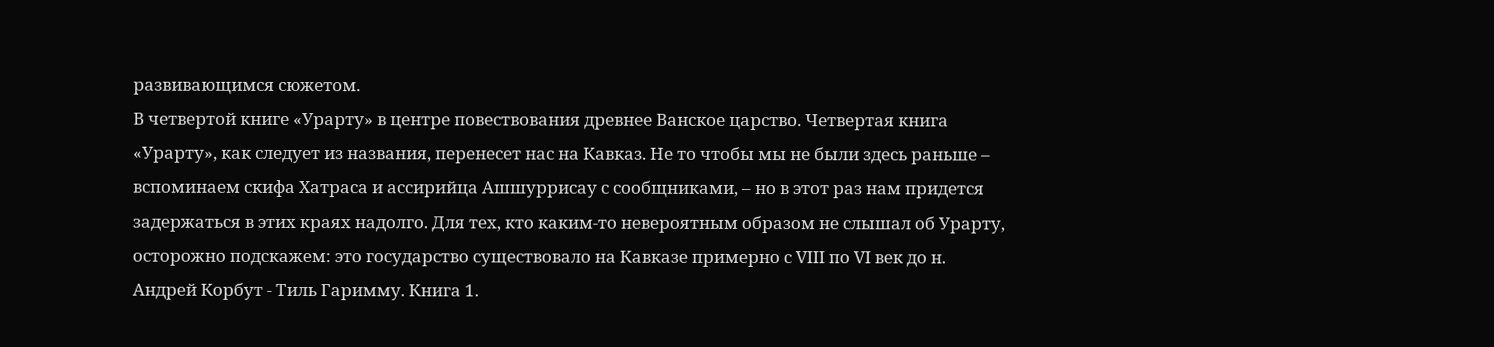развивающимся сюжетом.
В четвертой книге «Урарту» в центре повествования древнее Ванское царство. Четвертая книга «Урарту», как следует из названия, перенесет нас на Кавказ. Не то чтобы мы не были здесь раньше – вспоминаем скифа Хатраса и ассирийца Ашшуррисау с сообщниками, – но в этот раз нам придется задержаться в этих краях надолго. Для тех, кто каким-то невероятным образом не слышал об Урарту, осторожно подскажем: это государство существовало на Кавказе примерно с VIII по VI век до н.
Андрей Корбут - Тиль Гаримму. Книга 1.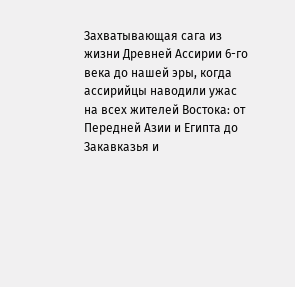Захватывающая сага из жизни Древней Ассирии 6-го века до нашей эры, когда ассирийцы наводили ужас на всех жителей Востока: от Передней Азии и Египта до Закавказья и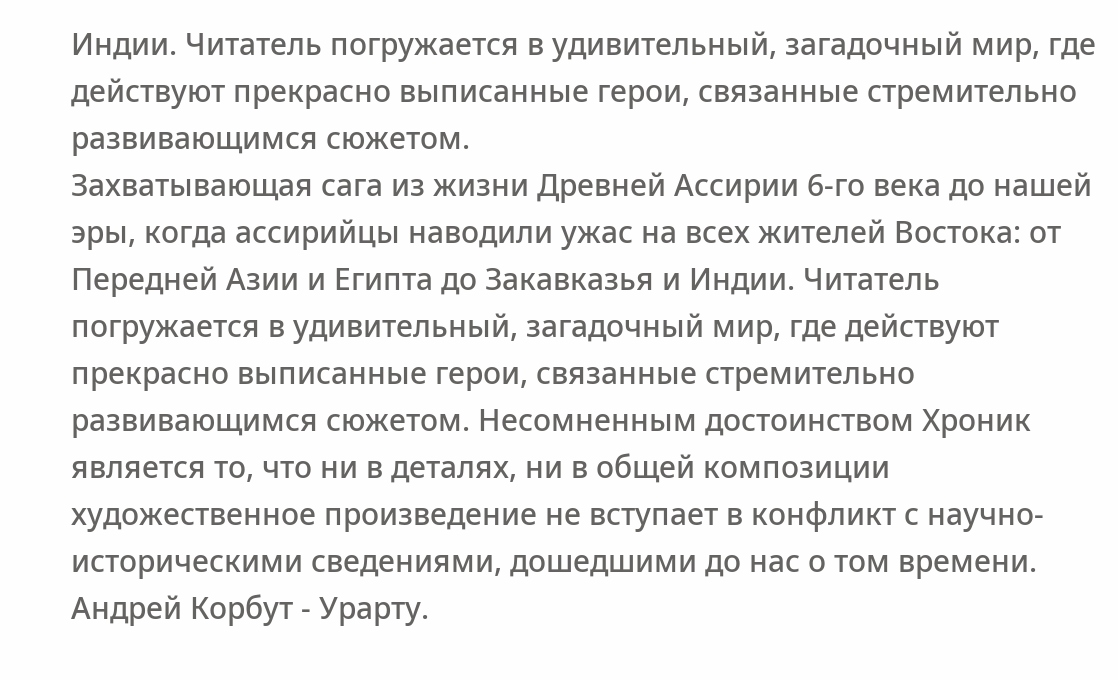Индии. Читатель погружается в удивительный, загадочный мир, где действуют прекрасно выписанные герои, связанные стремительно развивающимся сюжетом.
Захватывающая сага из жизни Древней Ассирии 6-го века до нашей эры, когда ассирийцы наводили ужас на всех жителей Востока: от Передней Азии и Египта до Закавказья и Индии. Читатель погружается в удивительный, загадочный мир, где действуют прекрасно выписанные герои, связанные стремительно развивающимся сюжетом. Несомненным достоинством Хроник является то, что ни в деталях, ни в общей композиции художественное произведение не вступает в конфликт с научно-историческими сведениями, дошедшими до нас о том времени.
Андрей Корбут - Урарту.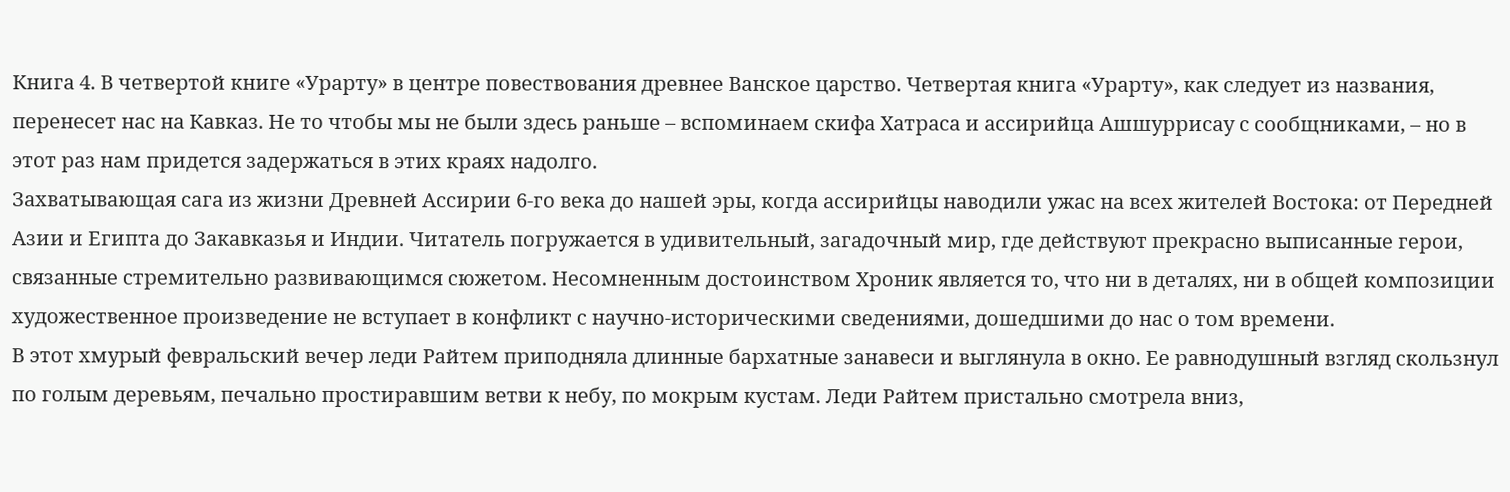Книга 4. В четвертой книге «Урарту» в центре повествования древнее Ванское царство. Четвертая книга «Урарту», как следует из названия, перенесет нас на Кавказ. Не то чтобы мы не были здесь раньше – вспоминаем скифа Хатраса и ассирийца Ашшуррисау с сообщниками, – но в этот раз нам придется задержаться в этих краях надолго.
Захватывающая сага из жизни Древней Ассирии 6-го века до нашей эры, когда ассирийцы наводили ужас на всех жителей Востока: от Передней Азии и Египта до Закавказья и Индии. Читатель погружается в удивительный, загадочный мир, где действуют прекрасно выписанные герои, связанные стремительно развивающимся сюжетом. Несомненным достоинством Хроник является то, что ни в деталях, ни в общей композиции художественное произведение не вступает в конфликт с научно-историческими сведениями, дошедшими до нас о том времени.
В этот хмурый февральский вечер леди Райтем приподняла длинные бархатные занавеси и выглянула в окно. Ее равнодушный взгляд скользнул по голым деревьям, печально простиравшим ветви к небу, по мокрым кустам. Леди Райтем пристально смотрела вниз,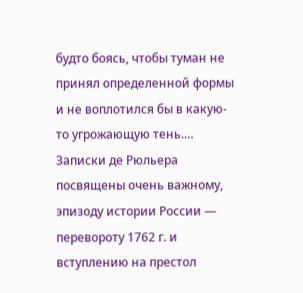будто боясь, чтобы туман не принял определенной формы и не воплотился бы в какую-то угрожающую тень.…
Записки де Рюльера посвящены очень важному, эпизоду истории России — перевороту 1762 г. и вступлению на престол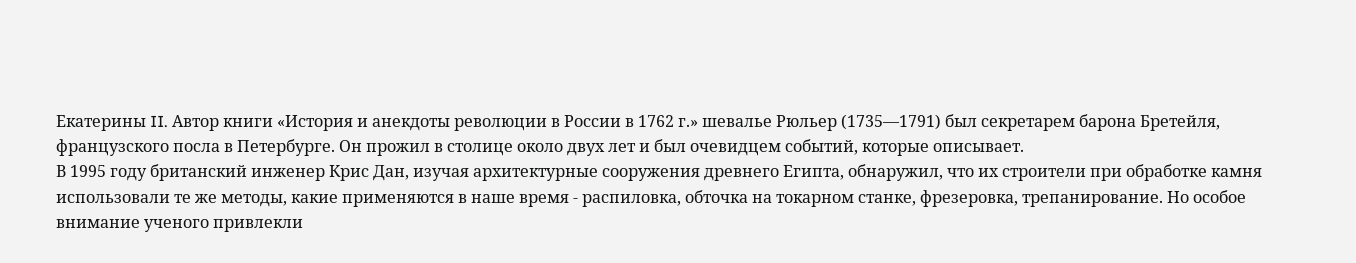Екатерины II. Автор книги «История и анекдоты революции в России в 1762 г.» шевалье Рюльер (1735—1791) был секретарем барона Бретейля, французского посла в Петербурге. Он прожил в столице около двух лет и был очевидцем событий, которые описывает.
В 1995 году британский инженер Крис Дан, изучая архитектурные сооружения древнего Египта, обнаружил, что их строители при обработке камня использовали те же методы, какие применяются в наше время - распиловка, обточка на токарном станке, фрезеровка, трепанирование. Но особое внимание ученого привлекли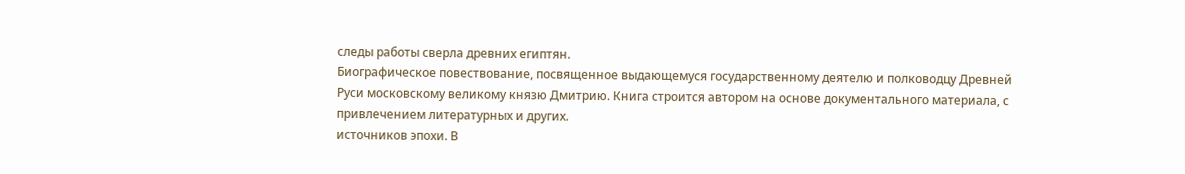следы работы сверла древних египтян.
Биографическое повествование, посвященное выдающемуся государственному деятелю и полководцу Древней Руси московскому великому князю Дмитрию. Книга строится автором на основе документального материала, с привлечением литературных и других.
источников эпохи. В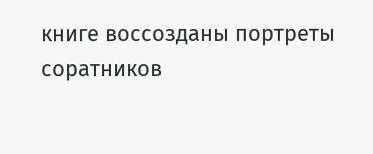книге воссозданы портреты соратников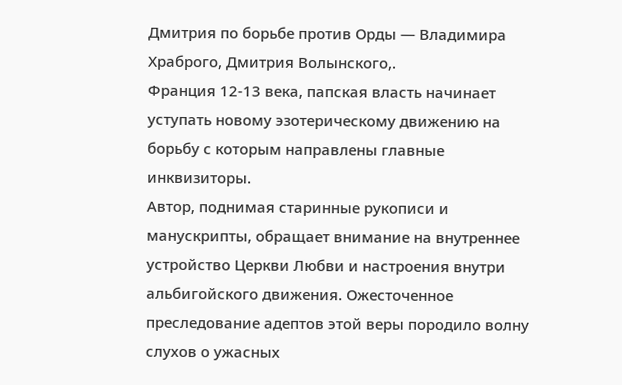Дмитрия по борьбе против Орды — Владимира Храброго, Дмитрия Волынского,.
Франция 12-13 века, папская власть начинает уступать новому эзотерическому движению на борьбу с которым направлены главные инквизиторы.
Автор, поднимая старинные рукописи и манускрипты, обращает внимание на внутреннее устройство Церкви Любви и настроения внутри альбигойского движения. Ожесточенное преследование адептов этой веры породило волну слухов о ужасных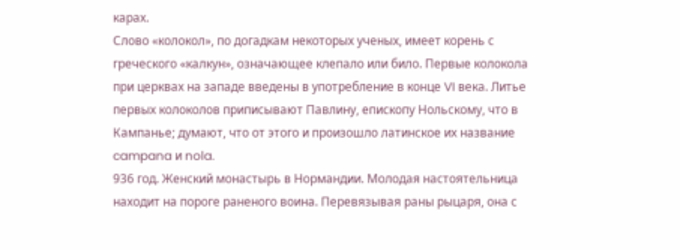карах.
Слово «колокол», по догадкам некоторых ученых, имеет корень с греческого «калкун», означающее клепало или било. Первые колокола при церквах на западе введены в употребление в конце VI века. Литье первых колоколов приписывают Павлину, епископу Нольскому, что в Кампанье; думают, что от этого и произошло латинское их название campana и nola.
936 год. Женский монастырь в Нормандии. Молодая настоятельница находит на пороге раненого воина. Перевязывая раны рыцаря, она с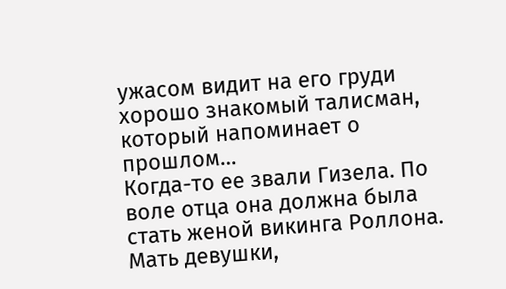ужасом видит на его груди хорошо знакомый талисман, который напоминает о прошлом…
Когда-то ее звали Гизела. По воле отца она должна была стать женой викинга Роллона. Мать девушки,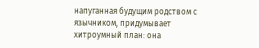напуганная будущим родством с язычником, придумывает хитроумный план: она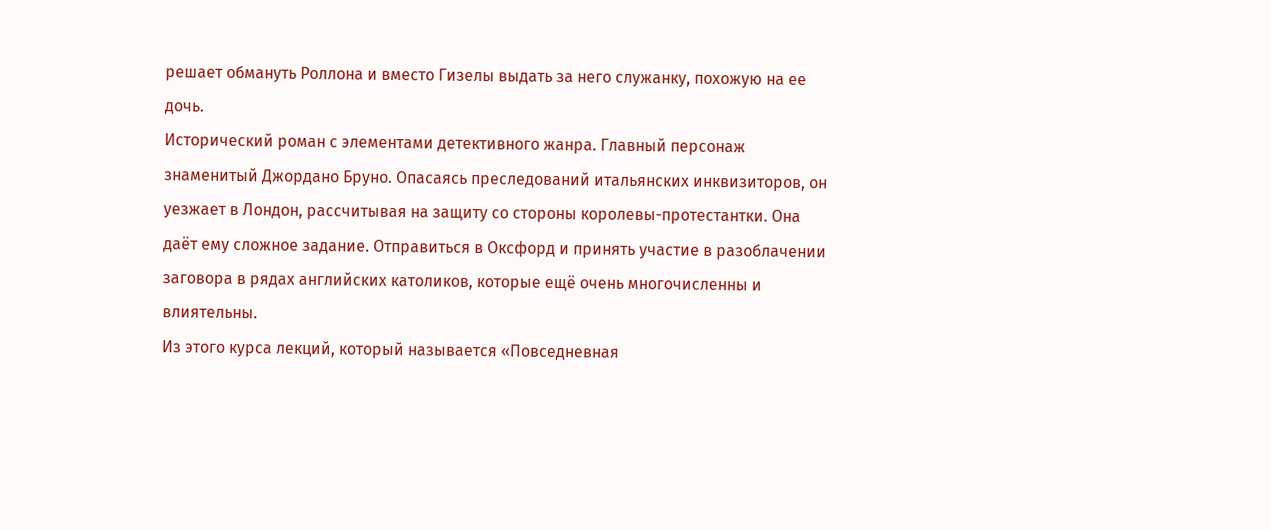решает обмануть Роллона и вместо Гизелы выдать за него служанку, похожую на ее дочь.
Исторический роман с элементами детективного жанра. Главный персонаж знаменитый Джордано Бруно. Опасаясь преследований итальянских инквизиторов, он уезжает в Лондон, рассчитывая на защиту со стороны королевы-протестантки. Она даёт ему сложное задание. Отправиться в Оксфорд и принять участие в разоблачении заговора в рядах английских католиков, которые ещё очень многочисленны и влиятельны.
Из этого курса лекций, который называется «Повседневная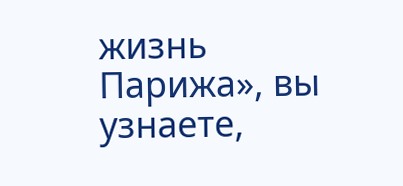жизнь Парижа», вы узнаете,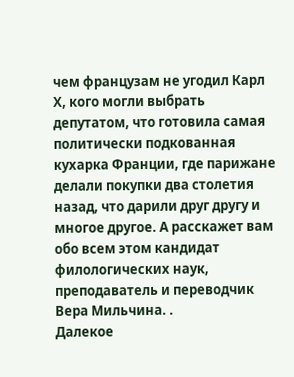чем французам не угодил Карл Х, кого могли выбрать депутатом, что готовила самая политически подкованная кухарка Франции, где парижане делали покупки два столетия назад, что дарили друг другу и многое другое. А расскажет вам обо всем этом кандидат филологических наук, преподаватель и переводчик Вера Мильчина. .
Далекое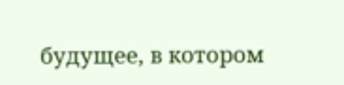будущее, в котором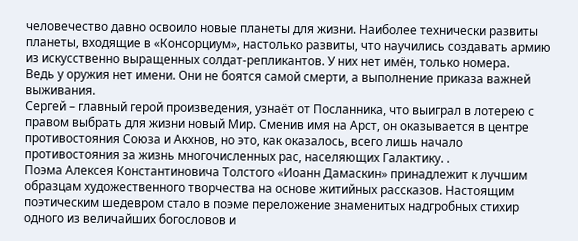человечество давно освоило новые планеты для жизни. Наиболее технически развиты планеты, входящие в «Консорциум», настолько развиты, что научились создавать армию из искусственно выращенных солдат-репликантов. У них нет имён, только номера.
Ведь у оружия нет имени. Они не боятся самой смерти, а выполнение приказа важней выживания.
Сергей – главный герой произведения, узнаёт от Посланника, что выиграл в лотерею с правом выбрать для жизни новый Мир. Сменив имя на Арст, он оказывается в центре противостояния Союза и Акхнов, но это, как оказалось, всего лишь начало противостояния за жизнь многочисленных рас, населяющих Галактику. .
Поэма Алексея Константиновича Толстого «Иоанн Дамаскин» принадлежит к лучшим образцам художественного творчества на основе житийных рассказов. Настоящим поэтическим шедевром стало в поэме переложение знаменитых надгробных стихир одного из величайших богословов и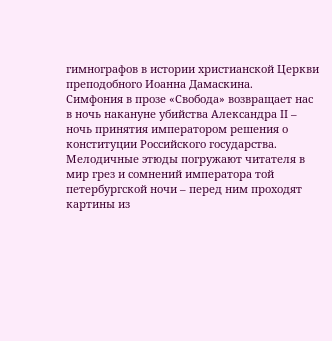гимнографов в истории христианской Церкви преподобного Иоанна Дамаскина.
Симфония в прозе «Свобода» возвращает нас в ночь накануне убийства Александра II – ночь принятия императором решения о конституции Российского государства. Мелодичные этюды погружают читателя в мир грез и сомнений императора той петербургской ночи – перед ним проходят картины из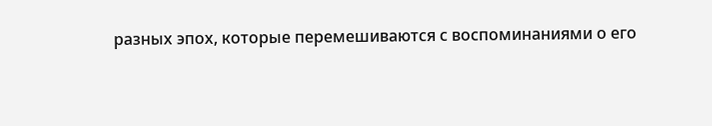разных эпох, которые перемешиваются с воспоминаниями о его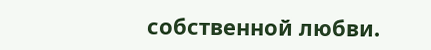собственной любви.